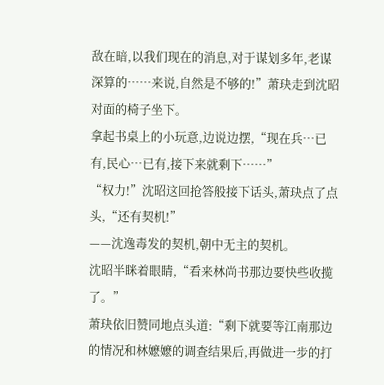敌在暗,以我们现在的消息,对于谋划多年,老谋深算的……来说,自然是不够的!”萧玦走到沈昭对面的椅子坐下。
拿起书桌上的小玩意,边说边摆,“现在兵…已有,民心…已有,接下来就剩下……”
“权力!”沈昭这回抢答般接下话头,萧玦点了点头,“还有契机!”
——沈逸毒发的契机,朝中无主的契机。
沈昭半眯着眼睛,“看来林尚书那边要快些收揽了。”
萧玦依旧赞同地点头道:“剩下就要等江南那边的情况和林嬷嬷的调查结果后,再做进一步的打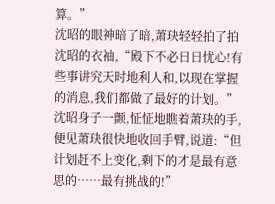算。”
沈昭的眼神暗了暗,萧玦轻轻拍了拍沈昭的衣袖,“殿下不必日日忧心!有些事讲究天时地利人和,以现在掌握的消息,我们都做了最好的计划。”
沈昭身子一颤,怔怔地瞧着萧玦的手,便见萧玦很快地收回手臂,说道:“但计划赶不上变化,剩下的才是最有意思的……最有挑战的!”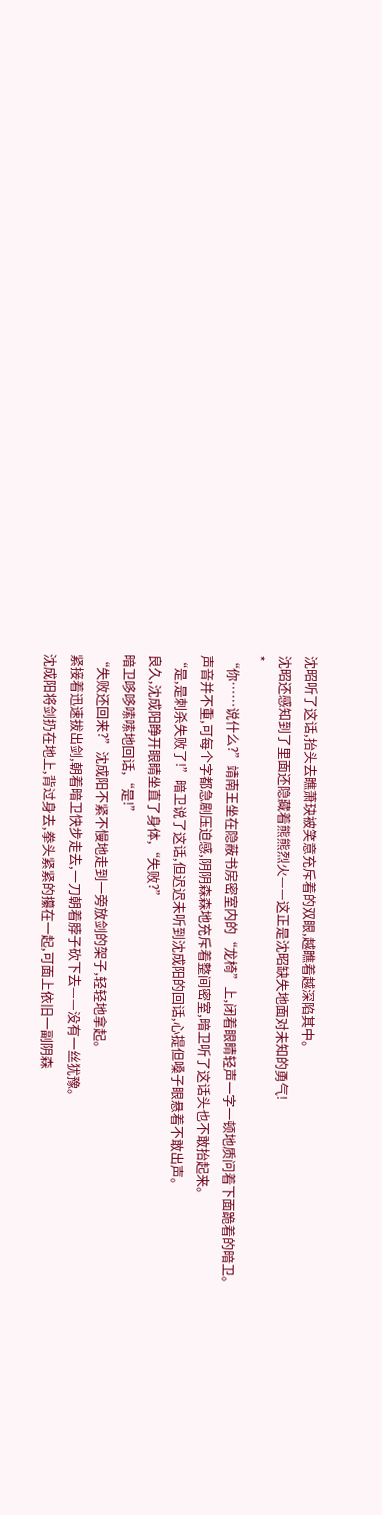沈昭听了这话,抬头去瞧萧玦被笑意充斥着的双眼,越瞧着越深陷其中。
沈昭还感知到了里面还隐藏着熊熊烈火——这正是沈昭缺失地面对未知的勇气!
*
“你……说什么?”靖南王坐在隐蔽书房密室内的“龙椅”上,闭着眼睛轻声一字一顿地质问着下面跪着的暗卫。
声音并不重,可每个字都急剧压迫感,阴阴森森地充斥着整间密室,暗卫听了这话头也不敢抬起来。
“是,是刺杀失败了!”暗卫说了这话,但迟迟未听到沈成阳的回话,心提但嗓子眼悬着不敢出声。
良久,沈成阳睁开眼睛坐直了身体,“失败?”
暗卫哆哆嗦嗦地回话,“是!”
“失败还回来?”沈成阳不紧不慢地走到一旁放剑的架子,轻轻地拿起。
紧接着迅速拔出剑,朝着暗卫快步走去,一刀朝着脖子砍下去——没有一丝犹豫。
沈成阳将剑扔在地上,背过身去,拳头紧紧的攥在一起,可面上依旧一副阴森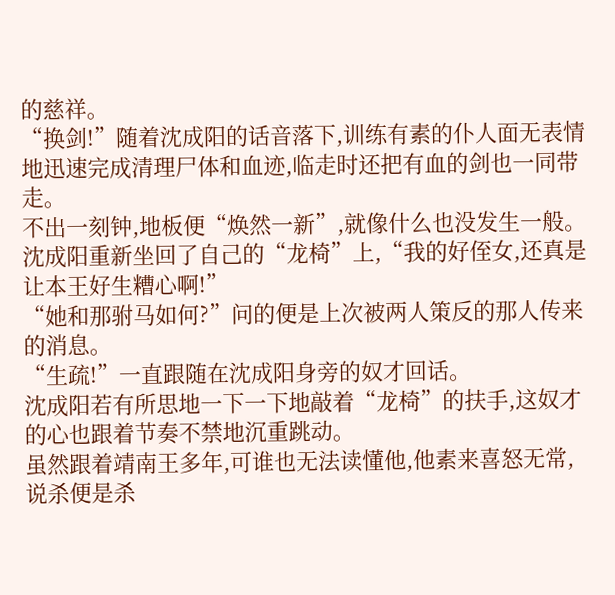的慈祥。
“换剑!”随着沈成阳的话音落下,训练有素的仆人面无表情地迅速完成清理尸体和血迹,临走时还把有血的剑也一同带走。
不出一刻钟,地板便“焕然一新”,就像什么也没发生一般。
沈成阳重新坐回了自己的“龙椅”上,“我的好侄女,还真是让本王好生糟心啊!”
“她和那驸马如何?”问的便是上次被两人策反的那人传来的消息。
“生疏!”一直跟随在沈成阳身旁的奴才回话。
沈成阳若有所思地一下一下地敲着“龙椅”的扶手,这奴才的心也跟着节奏不禁地沉重跳动。
虽然跟着靖南王多年,可谁也无法读懂他,他素来喜怒无常,说杀便是杀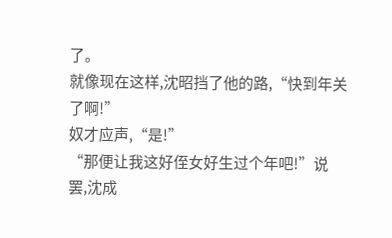了。
就像现在这样,沈昭挡了他的路,“快到年关了啊!”
奴才应声,“是!”
“那便让我这好侄女好生过个年吧!”说罢,沈成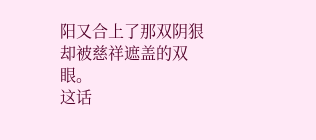阳又合上了那双阴狠却被慈祥遮盖的双眼。
这话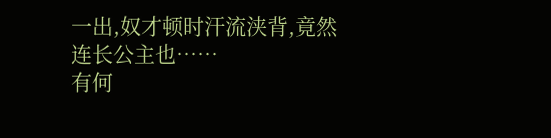一出,奴才顿时汗流浃背,竟然连长公主也……
有何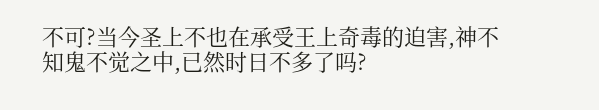不可?当今圣上不也在承受王上奇毒的迫害,神不知鬼不觉之中,已然时日不多了吗?